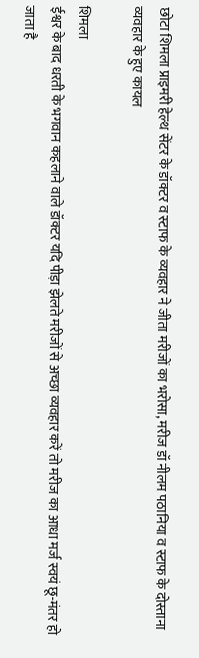छोटा शिमला प्राइमरी हेल्थ सेंटर के डॉक्टर व स्टाफ के व्यवहार ने जीता मरीजों का भरोसा, मरीज डॉ नीलम पठानिया व स्टाफ के दोस्ताना व्यवहार के हुए कायल

शिमला
ईश्वर के बाद धरती के भगवान कहलाने वाले डॉक्टर यदि पीड़ा झेलते मरीजों से अच्छा व्यवहार करें तो मरीज का आधा मर्ज स्वयं छू-मंतर हो जाता है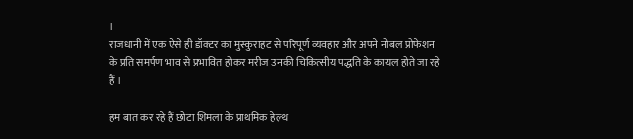।
राजधानी में एक ऐसे ही डॉक्टर का मुस्कुराहट से परिपूर्ण व्यवहार और अपने नोबल प्रोफेशन के प्रति समर्पण भाव से प्रभावित होकर मरीज उनकी चिकित्सीय पद्धति के कायल होते जा रहे हैं ।

हम बात कर रहे हैं छोटा शिमला के प्राथमिक हेल्थ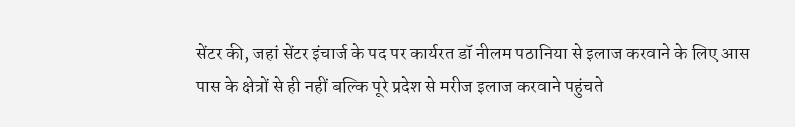सेंटर की, जहां सेंटर इंचार्ज के पद पर कार्यरत डॉ नीलम पठानिया से इलाज करवाने के लिए आस पास के क्षेत्रों से ही नहीं बल्कि पूरे प्रदेश से मरीज इलाज करवाने पहुंचते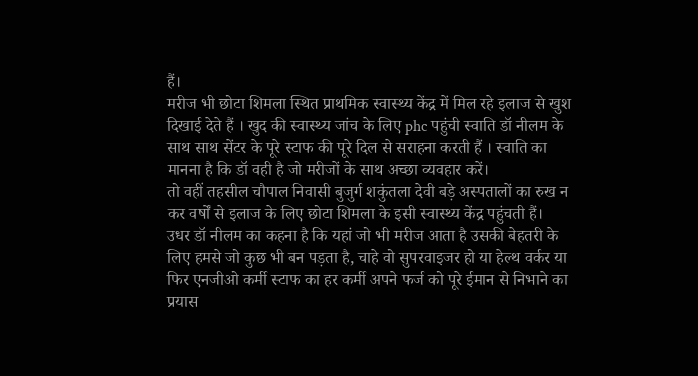हैं।
मरीज भी छोटा शिमला स्थित प्राथमिक स्वास्थ्य केंद्र में मिल रहे इलाज से खुश दिखाई देते हैं । खुद की स्वास्थ्य जांच के लिए phc पहुंची स्वाति डॉ नीलम के साथ साथ सेंटर के पूरे स्टाफ की पूरे दिल से सराहना करती हैं । स्वाति का मानना है कि डॉ वही है जो मरीजों के साथ अच्छा व्यवहार करें।
तो वहीं तहसील चौपाल निवासी बुजुर्ग शकुंतला देवी बड़े अस्पतालों का रुख न कर वर्षों से इलाज के लिए छोटा शिमला के इसी स्वास्थ्य केंद्र पहुंचती हैं।
उधर डॉ नीलम का कहना है कि यहां जो भी मरीज आता है उसकी बेहतरी के लिए हमसे जो कुछ भी बन पड़ता है, चाहे वो सुपरवाइजर हो या हेल्थ वर्कर या फिर एनजीओ कर्मी स्टाफ का हर कर्मी अपने फर्ज को पूरे ईमान से निभाने का प्रयास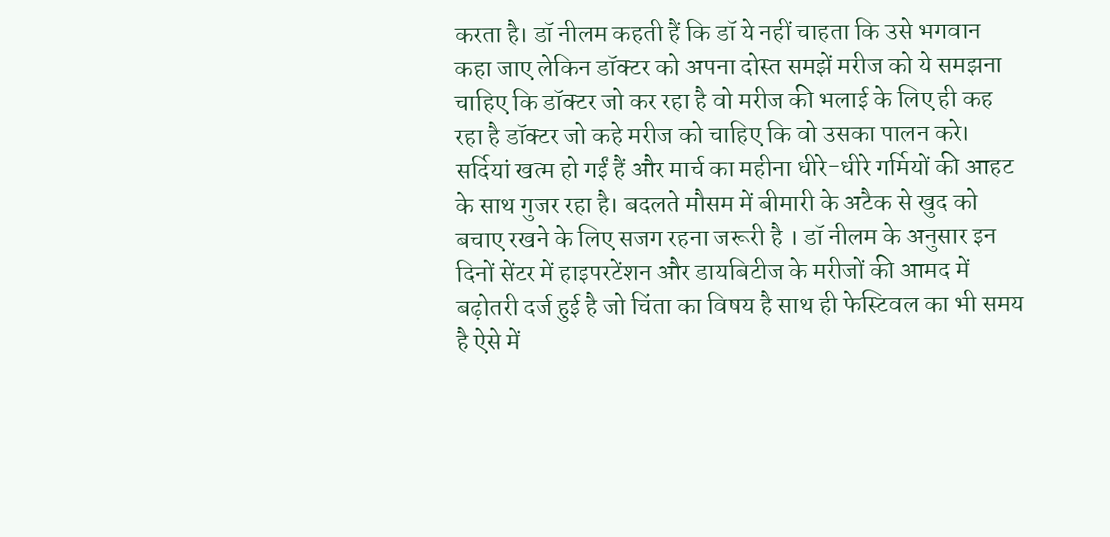करता है। डॉ नीलम कहती हैं कि डॉ ये नहीं चाहता कि उसे भगवान कहा जाए लेकिन डॉक्टर को अपना दोस्त समझें मरीज को ये समझना चाहिए कि डॉक्टर जो कर रहा है वो मरीज की भलाई के लिए ही कह रहा है डॉक्टर जो कहे मरीज को चाहिए कि वो उसका पालन करे।
सर्दियां खत्म हो गईं हैं और मार्च का महीना धीरे-धीरे गर्मियों की आहट के साथ गुजर रहा है। बदलते मौसम में बीमारी के अटैक से खुद को बचाए रखने के लिए सजग रहना जरूरी है । डॉ नीलम के अनुसार इन दिनों सेंटर में हाइपरटेंशन और डायबिटीज के मरीजों की आमद में बढ़ोतरी दर्ज हुई है जो चिंता का विषय है साथ ही फेस्टिवल का भी समय है ऐसे में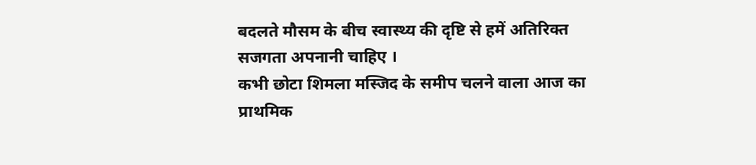बदलते मौसम के बीच स्वास्थ्य की दृष्टि से हमें अतिरिक्त सजगता अपनानी चाहिए ।
कभी छोटा शिमला मस्जिद के समीप चलने वाला आज का प्राथमिक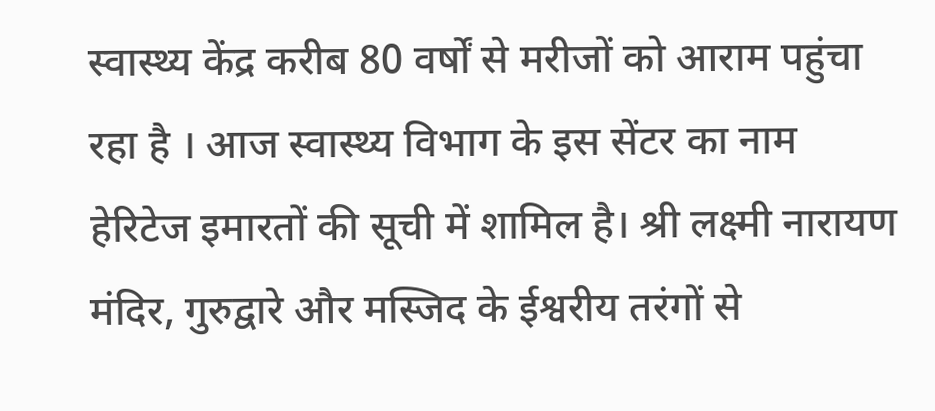स्वास्थ्य केंद्र करीब 80 वर्षों से मरीजों को आराम पहुंचा रहा है । आज स्वास्थ्य विभाग के इस सेंटर का नाम हेरिटेज इमारतों की सूची में शामिल है। श्री लक्ष्मी नारायण मंदिर, गुरुद्वारे और मस्जिद के ईश्वरीय तरंगों से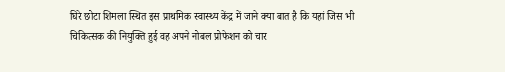घिरे छोटा शिमला स्थित इस प्राथमिक स्वास्थ्य केंद्र में जाने क्या बात है कि यहां जिस भी चिकित्सक की नियुक्ति हुई वह अपने नोबल प्रोफेशन को चार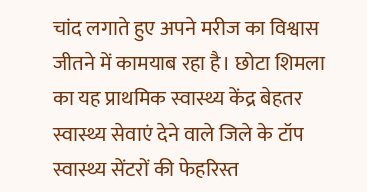चांद लगाते हुए अपने मरीज का विश्वास जीतने में कामयाब रहा है। छोटा शिमला का यह प्राथमिक स्वास्थ्य केंद्र बेहतर स्वास्थ्य सेवाएं देने वाले जिले के टॉप स्वास्थ्य सेंटरों की फेहरिस्त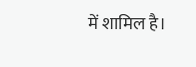में शामिल है।